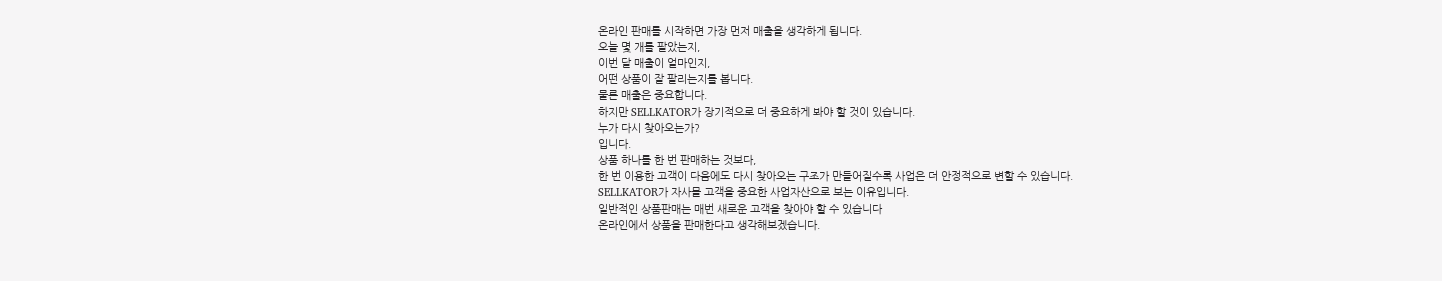온라인 판매를 시작하면 가장 먼저 매출을 생각하게 됩니다.
오늘 몇 개를 팔았는지,
이번 달 매출이 얼마인지,
어떤 상품이 잘 팔리는지를 봅니다.
물론 매출은 중요합니다.
하지만 SELLKATOR가 장기적으로 더 중요하게 봐야 할 것이 있습니다.
누가 다시 찾아오는가?
입니다.
상품 하나를 한 번 판매하는 것보다,
한 번 이용한 고객이 다음에도 다시 찾아오는 구조가 만들어질수록 사업은 더 안정적으로 변할 수 있습니다.
SELLKATOR가 자사몰 고객을 중요한 사업자산으로 보는 이유입니다.
일반적인 상품판매는 매번 새로운 고객을 찾아야 할 수 있습니다
온라인에서 상품을 판매한다고 생각해보겠습니다.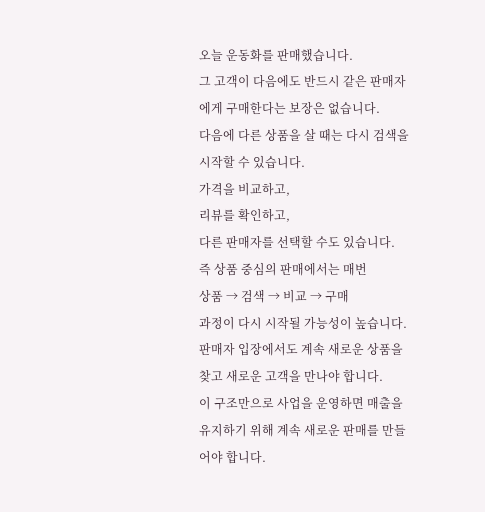오늘 운동화를 판매했습니다.
그 고객이 다음에도 반드시 같은 판매자에게 구매한다는 보장은 없습니다.
다음에 다른 상품을 살 때는 다시 검색을 시작할 수 있습니다.
가격을 비교하고,
리뷰를 확인하고,
다른 판매자를 선택할 수도 있습니다.
즉 상품 중심의 판매에서는 매번
상품 → 검색 → 비교 → 구매
과정이 다시 시작될 가능성이 높습니다.
판매자 입장에서도 계속 새로운 상품을 찾고 새로운 고객을 만나야 합니다.
이 구조만으로 사업을 운영하면 매출을 유지하기 위해 계속 새로운 판매를 만들어야 합니다.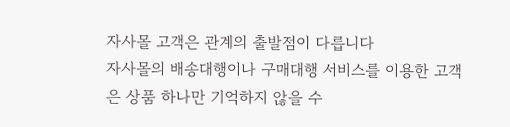자사몰 고객은 관계의 출발점이 다릅니다
자사몰의 배송대행이나 구매대행 서비스를 이용한 고객은 상품 하나만 기억하지 않을 수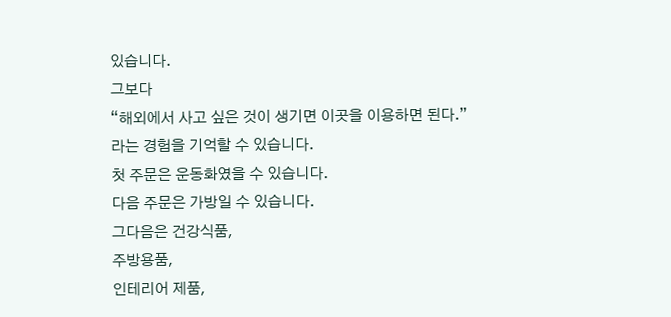있습니다.
그보다
“해외에서 사고 싶은 것이 생기면 이곳을 이용하면 된다.”
라는 경험을 기억할 수 있습니다.
첫 주문은 운동화였을 수 있습니다.
다음 주문은 가방일 수 있습니다.
그다음은 건강식품,
주방용품,
인테리어 제품,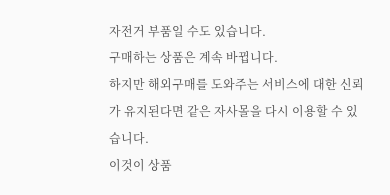자전거 부품일 수도 있습니다.
구매하는 상품은 계속 바뀝니다.
하지만 해외구매를 도와주는 서비스에 대한 신뢰가 유지된다면 같은 자사몰을 다시 이용할 수 있습니다.
이것이 상품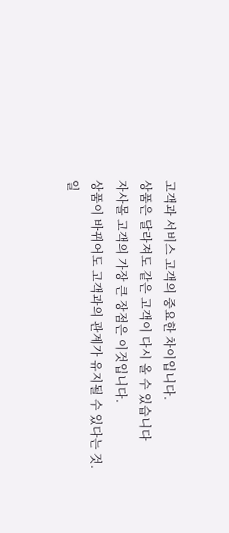고객과 서비스 고객의 중요한 차이입니다.
상품은 달라져도 같은 고객이 다시 올 수 있습니다
자사몰 고객의 가장 큰 장점은 이것입니다.
상품이 바뀌어도 고객과의 관계가 유지될 수 있다는 것.
일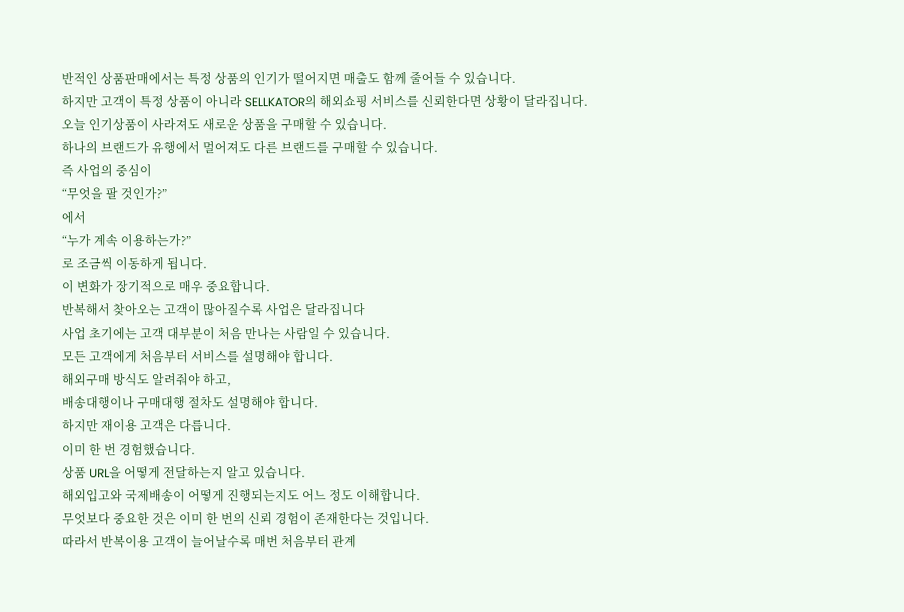반적인 상품판매에서는 특정 상품의 인기가 떨어지면 매출도 함께 줄어들 수 있습니다.
하지만 고객이 특정 상품이 아니라 SELLKATOR의 해외쇼핑 서비스를 신뢰한다면 상황이 달라집니다.
오늘 인기상품이 사라져도 새로운 상품을 구매할 수 있습니다.
하나의 브랜드가 유행에서 멀어져도 다른 브랜드를 구매할 수 있습니다.
즉 사업의 중심이
“무엇을 팔 것인가?”
에서
“누가 계속 이용하는가?”
로 조금씩 이동하게 됩니다.
이 변화가 장기적으로 매우 중요합니다.
반복해서 찾아오는 고객이 많아질수록 사업은 달라집니다
사업 초기에는 고객 대부분이 처음 만나는 사람일 수 있습니다.
모든 고객에게 처음부터 서비스를 설명해야 합니다.
해외구매 방식도 알려줘야 하고,
배송대행이나 구매대행 절차도 설명해야 합니다.
하지만 재이용 고객은 다릅니다.
이미 한 번 경험했습니다.
상품 URL을 어떻게 전달하는지 알고 있습니다.
해외입고와 국제배송이 어떻게 진행되는지도 어느 정도 이해합니다.
무엇보다 중요한 것은 이미 한 번의 신뢰 경험이 존재한다는 것입니다.
따라서 반복이용 고객이 늘어날수록 매번 처음부터 관계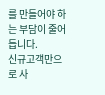를 만들어야 하는 부담이 줄어듭니다.
신규고객만으로 사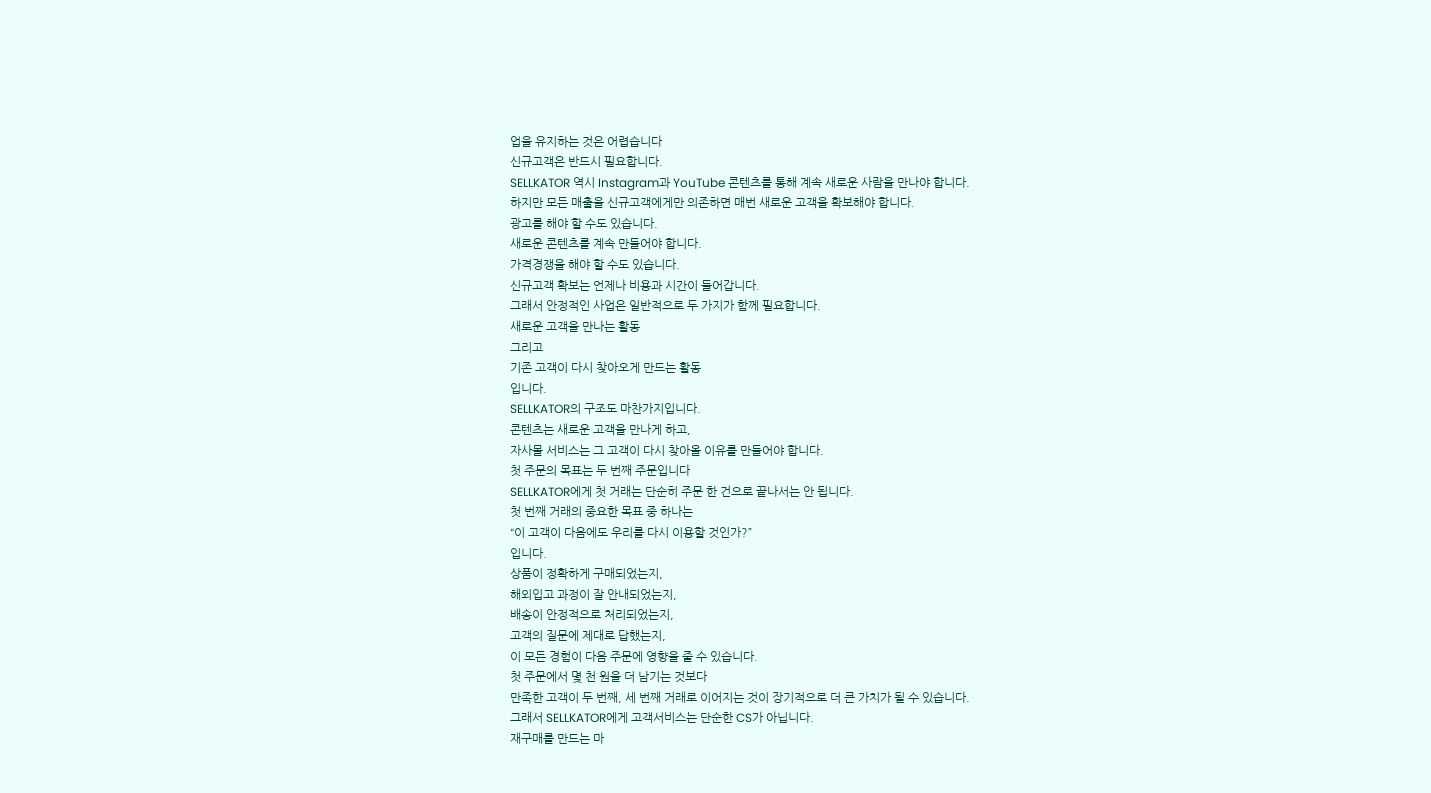업을 유지하는 것은 어렵습니다
신규고객은 반드시 필요합니다.
SELLKATOR 역시 Instagram과 YouTube 콘텐츠를 통해 계속 새로운 사람을 만나야 합니다.
하지만 모든 매출을 신규고객에게만 의존하면 매번 새로운 고객을 확보해야 합니다.
광고를 해야 할 수도 있습니다.
새로운 콘텐츠를 계속 만들어야 합니다.
가격경쟁을 해야 할 수도 있습니다.
신규고객 확보는 언제나 비용과 시간이 들어갑니다.
그래서 안정적인 사업은 일반적으로 두 가지가 함께 필요합니다.
새로운 고객을 만나는 활동
그리고
기존 고객이 다시 찾아오게 만드는 활동
입니다.
SELLKATOR의 구조도 마찬가지입니다.
콘텐츠는 새로운 고객을 만나게 하고,
자사몰 서비스는 그 고객이 다시 찾아올 이유를 만들어야 합니다.
첫 주문의 목표는 두 번째 주문입니다
SELLKATOR에게 첫 거래는 단순히 주문 한 건으로 끝나서는 안 됩니다.
첫 번째 거래의 중요한 목표 중 하나는
“이 고객이 다음에도 우리를 다시 이용할 것인가?”
입니다.
상품이 정확하게 구매되었는지,
해외입고 과정이 잘 안내되었는지,
배송이 안정적으로 처리되었는지,
고객의 질문에 제대로 답했는지,
이 모든 경험이 다음 주문에 영향을 줄 수 있습니다.
첫 주문에서 몇 천 원을 더 남기는 것보다
만족한 고객이 두 번째, 세 번째 거래로 이어지는 것이 장기적으로 더 큰 가치가 될 수 있습니다.
그래서 SELLKATOR에게 고객서비스는 단순한 CS가 아닙니다.
재구매를 만드는 마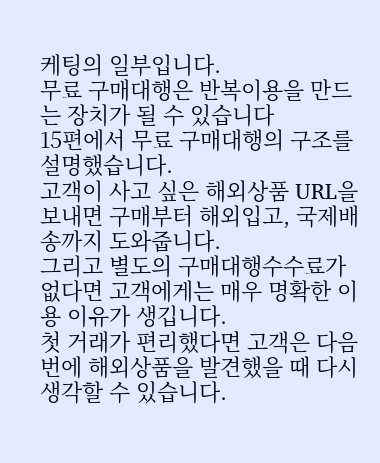케팅의 일부입니다.
무료 구매대행은 반복이용을 만드는 장치가 될 수 있습니다
15편에서 무료 구매대행의 구조를 설명했습니다.
고객이 사고 싶은 해외상품 URL을 보내면 구매부터 해외입고, 국제배송까지 도와줍니다.
그리고 별도의 구매대행수수료가 없다면 고객에게는 매우 명확한 이용 이유가 생깁니다.
첫 거래가 편리했다면 고객은 다음번에 해외상품을 발견했을 때 다시 생각할 수 있습니다.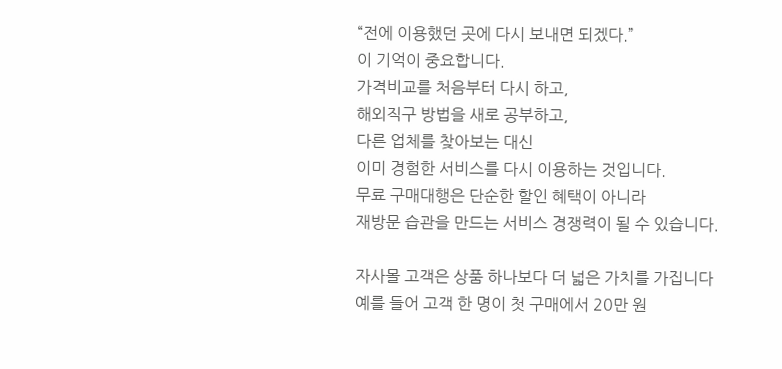“전에 이용했던 곳에 다시 보내면 되겠다.”
이 기억이 중요합니다.
가격비교를 처음부터 다시 하고,
해외직구 방법을 새로 공부하고,
다른 업체를 찾아보는 대신
이미 경험한 서비스를 다시 이용하는 것입니다.
무료 구매대행은 단순한 할인 혜택이 아니라
재방문 습관을 만드는 서비스 경쟁력이 될 수 있습니다.

자사몰 고객은 상품 하나보다 더 넓은 가치를 가집니다
예를 들어 고객 한 명이 첫 구매에서 20만 원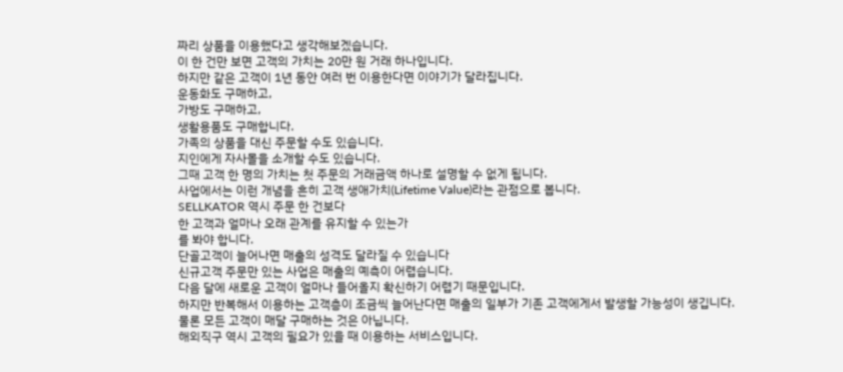짜리 상품을 이용했다고 생각해보겠습니다.
이 한 건만 보면 고객의 가치는 20만 원 거래 하나입니다.
하지만 같은 고객이 1년 동안 여러 번 이용한다면 이야기가 달라집니다.
운동화도 구매하고,
가방도 구매하고,
생활용품도 구매합니다.
가족의 상품을 대신 주문할 수도 있습니다.
지인에게 자사몰을 소개할 수도 있습니다.
그때 고객 한 명의 가치는 첫 주문의 거래금액 하나로 설명할 수 없게 됩니다.
사업에서는 이런 개념을 흔히 고객 생애가치(Lifetime Value)라는 관점으로 봅니다.
SELLKATOR 역시 주문 한 건보다
한 고객과 얼마나 오래 관계를 유지할 수 있는가
를 봐야 합니다.
단골고객이 늘어나면 매출의 성격도 달라질 수 있습니다
신규고객 주문만 있는 사업은 매출의 예측이 어렵습니다.
다음 달에 새로운 고객이 얼마나 들어올지 확신하기 어렵기 때문입니다.
하지만 반복해서 이용하는 고객층이 조금씩 늘어난다면 매출의 일부가 기존 고객에게서 발생할 가능성이 생깁니다.
물론 모든 고객이 매달 구매하는 것은 아닙니다.
해외직구 역시 고객의 필요가 있을 때 이용하는 서비스입니다.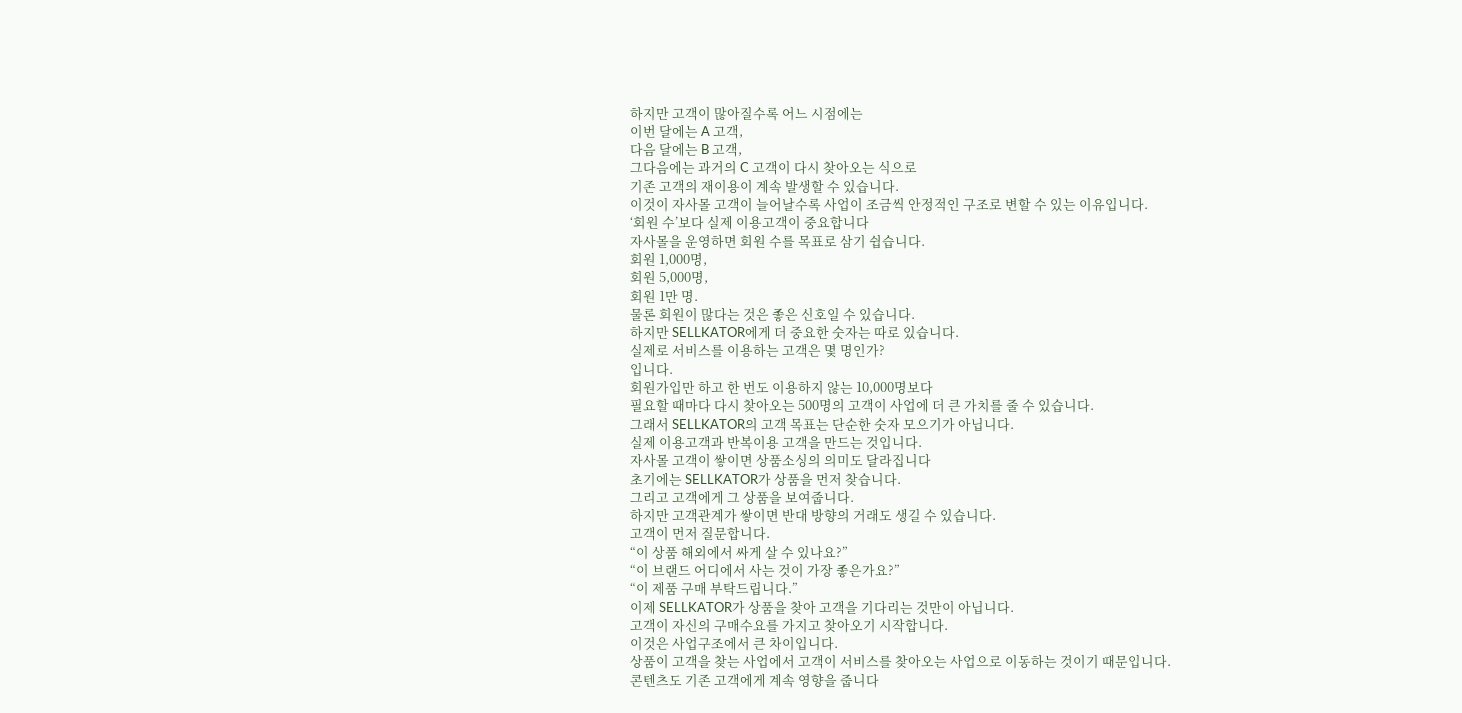하지만 고객이 많아질수록 어느 시점에는
이번 달에는 A 고객,
다음 달에는 B 고객,
그다음에는 과거의 C 고객이 다시 찾아오는 식으로
기존 고객의 재이용이 계속 발생할 수 있습니다.
이것이 자사몰 고객이 늘어날수록 사업이 조금씩 안정적인 구조로 변할 수 있는 이유입니다.
‘회원 수’보다 실제 이용고객이 중요합니다
자사몰을 운영하면 회원 수를 목표로 삼기 쉽습니다.
회원 1,000명,
회원 5,000명,
회원 1만 명.
물론 회원이 많다는 것은 좋은 신호일 수 있습니다.
하지만 SELLKATOR에게 더 중요한 숫자는 따로 있습니다.
실제로 서비스를 이용하는 고객은 몇 명인가?
입니다.
회원가입만 하고 한 번도 이용하지 않는 10,000명보다
필요할 때마다 다시 찾아오는 500명의 고객이 사업에 더 큰 가치를 줄 수 있습니다.
그래서 SELLKATOR의 고객 목표는 단순한 숫자 모으기가 아닙니다.
실제 이용고객과 반복이용 고객을 만드는 것입니다.
자사몰 고객이 쌓이면 상품소싱의 의미도 달라집니다
초기에는 SELLKATOR가 상품을 먼저 찾습니다.
그리고 고객에게 그 상품을 보여줍니다.
하지만 고객관계가 쌓이면 반대 방향의 거래도 생길 수 있습니다.
고객이 먼저 질문합니다.
“이 상품 해외에서 싸게 살 수 있나요?”
“이 브랜드 어디에서 사는 것이 가장 좋은가요?”
“이 제품 구매 부탁드립니다.”
이제 SELLKATOR가 상품을 찾아 고객을 기다리는 것만이 아닙니다.
고객이 자신의 구매수요를 가지고 찾아오기 시작합니다.
이것은 사업구조에서 큰 차이입니다.
상품이 고객을 찾는 사업에서 고객이 서비스를 찾아오는 사업으로 이동하는 것이기 때문입니다.
콘텐츠도 기존 고객에게 계속 영향을 줍니다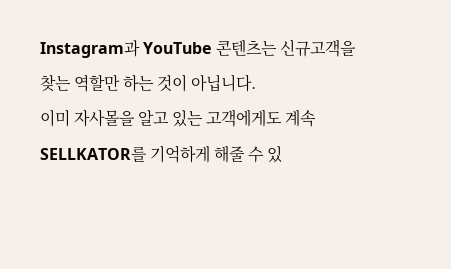Instagram과 YouTube 콘텐츠는 신규고객을 찾는 역할만 하는 것이 아닙니다.
이미 자사몰을 알고 있는 고객에게도 계속 SELLKATOR를 기억하게 해줄 수 있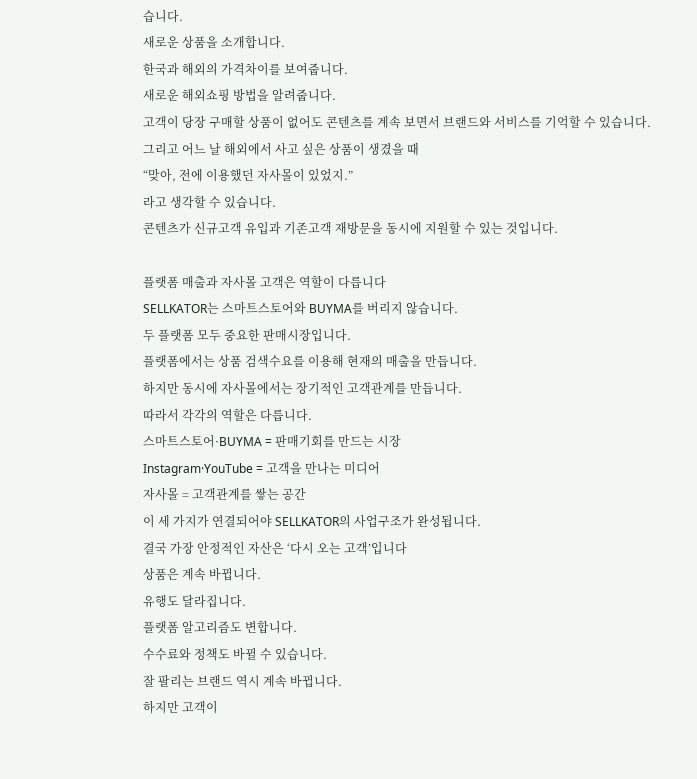습니다.
새로운 상품을 소개합니다.
한국과 해외의 가격차이를 보여줍니다.
새로운 해외쇼핑 방법을 알려줍니다.
고객이 당장 구매할 상품이 없어도 콘텐츠를 계속 보면서 브랜드와 서비스를 기억할 수 있습니다.
그리고 어느 날 해외에서 사고 싶은 상품이 생겼을 때
“맞아, 전에 이용했던 자사몰이 있었지.”
라고 생각할 수 있습니다.
콘텐츠가 신규고객 유입과 기존고객 재방문을 동시에 지원할 수 있는 것입니다.

플랫폼 매출과 자사몰 고객은 역할이 다릅니다
SELLKATOR는 스마트스토어와 BUYMA를 버리지 않습니다.
두 플랫폼 모두 중요한 판매시장입니다.
플랫폼에서는 상품 검색수요를 이용해 현재의 매출을 만듭니다.
하지만 동시에 자사몰에서는 장기적인 고객관계를 만듭니다.
따라서 각각의 역할은 다릅니다.
스마트스토어·BUYMA = 판매기회를 만드는 시장
Instagram·YouTube = 고객을 만나는 미디어
자사몰 = 고객관계를 쌓는 공간
이 세 가지가 연결되어야 SELLKATOR의 사업구조가 완성됩니다.
결국 가장 안정적인 자산은 ‘다시 오는 고객’입니다
상품은 계속 바뀝니다.
유행도 달라집니다.
플랫폼 알고리즘도 변합니다.
수수료와 정책도 바뀔 수 있습니다.
잘 팔리는 브랜드 역시 계속 바뀝니다.
하지만 고객이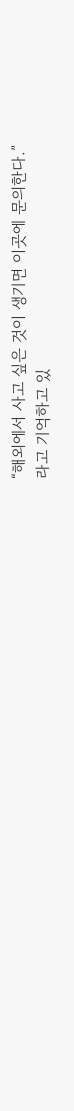“해외에서 사고 싶은 것이 생기면 이곳에 문의한다.”
라고 기억하고 있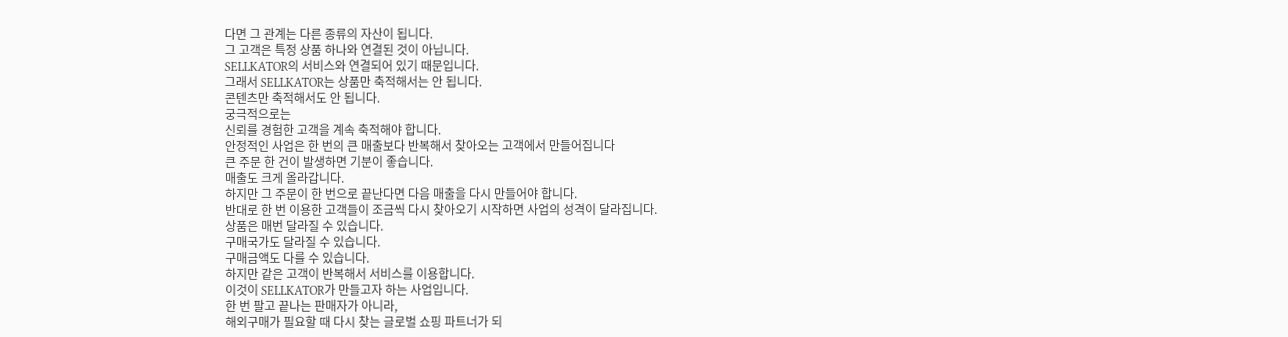다면 그 관계는 다른 종류의 자산이 됩니다.
그 고객은 특정 상품 하나와 연결된 것이 아닙니다.
SELLKATOR의 서비스와 연결되어 있기 때문입니다.
그래서 SELLKATOR는 상품만 축적해서는 안 됩니다.
콘텐츠만 축적해서도 안 됩니다.
궁극적으로는
신뢰를 경험한 고객을 계속 축적해야 합니다.
안정적인 사업은 한 번의 큰 매출보다 반복해서 찾아오는 고객에서 만들어집니다
큰 주문 한 건이 발생하면 기분이 좋습니다.
매출도 크게 올라갑니다.
하지만 그 주문이 한 번으로 끝난다면 다음 매출을 다시 만들어야 합니다.
반대로 한 번 이용한 고객들이 조금씩 다시 찾아오기 시작하면 사업의 성격이 달라집니다.
상품은 매번 달라질 수 있습니다.
구매국가도 달라질 수 있습니다.
구매금액도 다를 수 있습니다.
하지만 같은 고객이 반복해서 서비스를 이용합니다.
이것이 SELLKATOR가 만들고자 하는 사업입니다.
한 번 팔고 끝나는 판매자가 아니라,
해외구매가 필요할 때 다시 찾는 글로벌 쇼핑 파트너가 되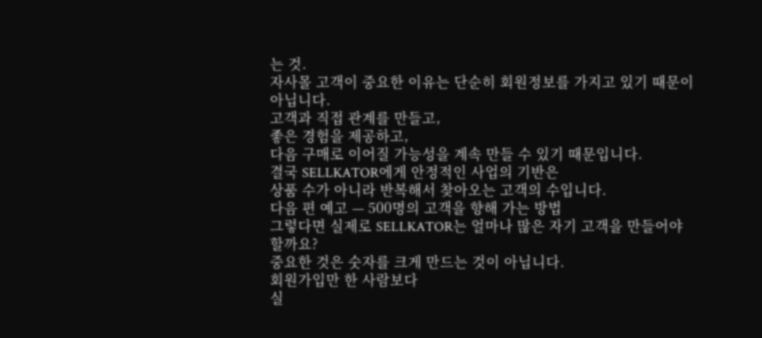는 것.
자사몰 고객이 중요한 이유는 단순히 회원정보를 가지고 있기 때문이 아닙니다.
고객과 직접 관계를 만들고,
좋은 경험을 제공하고,
다음 구매로 이어질 가능성을 계속 만들 수 있기 때문입니다.
결국 SELLKATOR에게 안정적인 사업의 기반은
상품 수가 아니라 반복해서 찾아오는 고객의 수입니다.
다음 편 예고 — 500명의 고객을 향해 가는 방법
그렇다면 실제로 SELLKATOR는 얼마나 많은 자기 고객을 만들어야 할까요?
중요한 것은 숫자를 크게 만드는 것이 아닙니다.
회원가입만 한 사람보다
실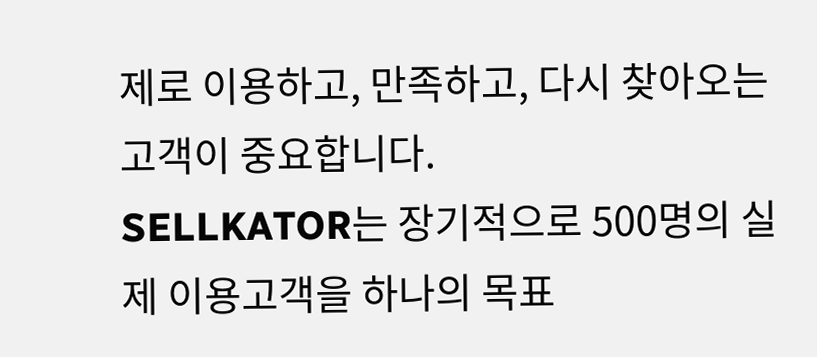제로 이용하고, 만족하고, 다시 찾아오는 고객이 중요합니다.
SELLKATOR는 장기적으로 500명의 실제 이용고객을 하나의 목표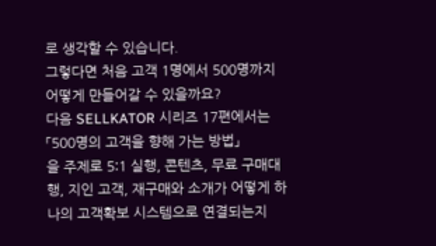로 생각할 수 있습니다.
그렇다면 처음 고객 1명에서 500명까지 어떻게 만들어갈 수 있을까요?
다음 SELLKATOR 시리즈 17편에서는
「500명의 고객을 향해 가는 방법」
을 주제로 5:1 실행, 콘텐츠, 무료 구매대행, 지인 고객, 재구매와 소개가 어떻게 하나의 고객확보 시스템으로 연결되는지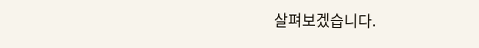살펴보겠습니다.